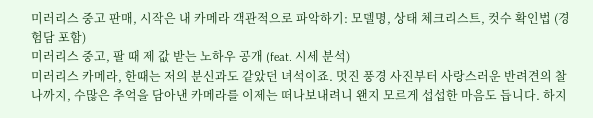미러리스 중고 판매, 시작은 내 카메라 객관적으로 파악하기: 모델명, 상태 체크리스트, 컷수 확인법 (경험담 포함)
미러리스 중고, 팔 때 제 값 받는 노하우 공개 (feat. 시세 분석)
미러리스 카메라, 한때는 저의 분신과도 같았던 녀석이죠. 멋진 풍경 사진부터 사랑스러운 반려견의 찰나까지, 수많은 추억을 담아낸 카메라를 이제는 떠나보내려니 왠지 모르게 섭섭한 마음도 듭니다. 하지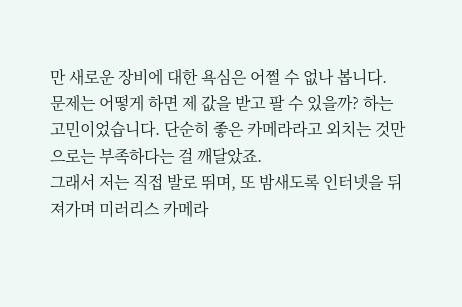만 새로운 장비에 대한 욕심은 어쩔 수 없나 봅니다. 문제는 어떻게 하면 제 값을 받고 팔 수 있을까? 하는 고민이었습니다. 단순히 좋은 카메라라고 외치는 것만으로는 부족하다는 걸 깨달았죠.
그래서 저는 직접 발로 뛰며, 또 밤새도록 인터넷을 뒤져가며 미러리스 카메라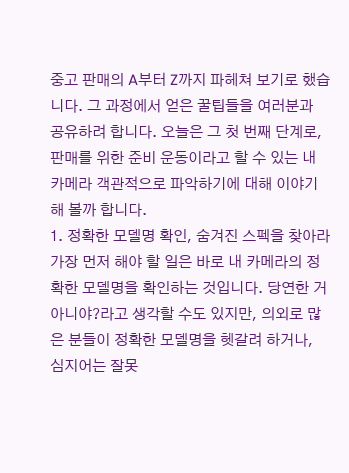중고 판매의 A부터 Z까지 파헤쳐 보기로 했습니다. 그 과정에서 얻은 꿀팁들을 여러분과 공유하려 합니다. 오늘은 그 첫 번째 단계로, 판매를 위한 준비 운동이라고 할 수 있는 내 카메라 객관적으로 파악하기에 대해 이야기해 볼까 합니다.
1. 정확한 모델명 확인, 숨겨진 스펙을 찾아라
가장 먼저 해야 할 일은 바로 내 카메라의 정확한 모델명을 확인하는 것입니다. 당연한 거 아니야?라고 생각할 수도 있지만, 의외로 많은 분들이 정확한 모델명을 헷갈려 하거나, 심지어는 잘못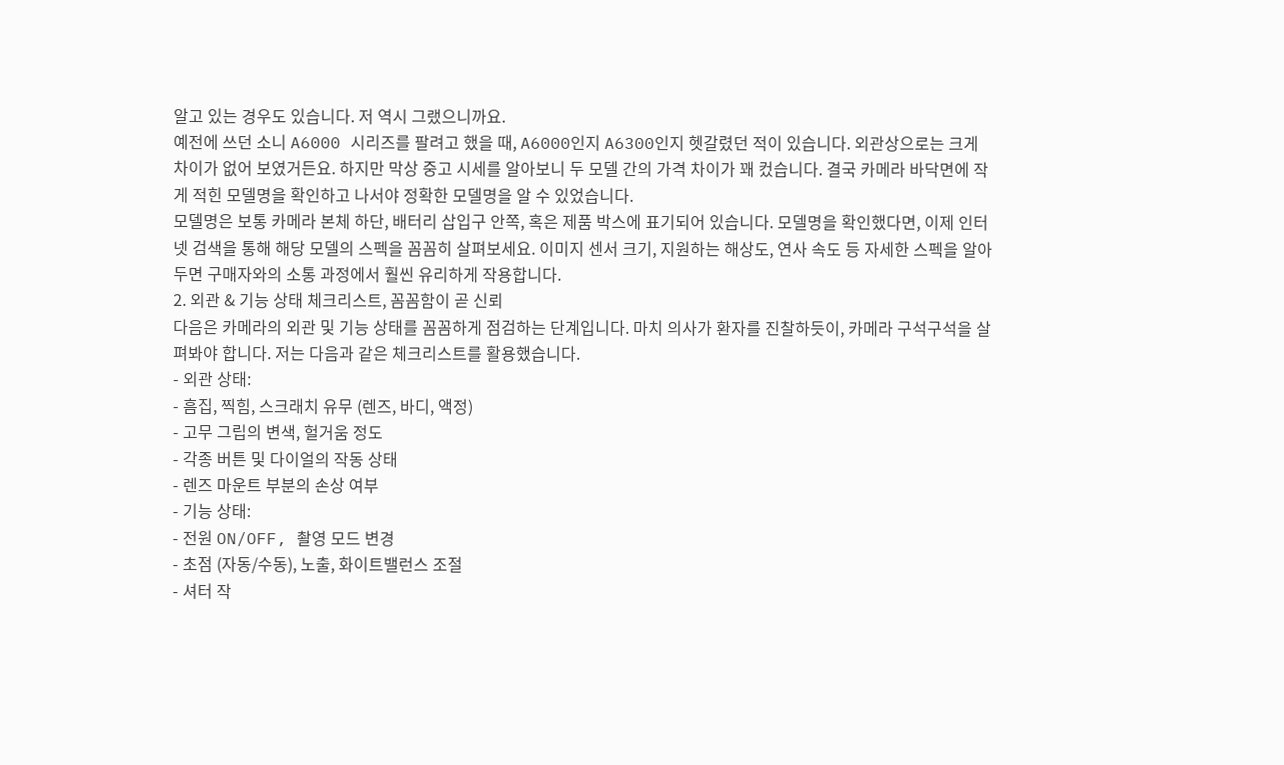알고 있는 경우도 있습니다. 저 역시 그랬으니까요.
예전에 쓰던 소니 A6000 시리즈를 팔려고 했을 때, A6000인지 A6300인지 헷갈렸던 적이 있습니다. 외관상으로는 크게 차이가 없어 보였거든요. 하지만 막상 중고 시세를 알아보니 두 모델 간의 가격 차이가 꽤 컸습니다. 결국 카메라 바닥면에 작게 적힌 모델명을 확인하고 나서야 정확한 모델명을 알 수 있었습니다.
모델명은 보통 카메라 본체 하단, 배터리 삽입구 안쪽, 혹은 제품 박스에 표기되어 있습니다. 모델명을 확인했다면, 이제 인터넷 검색을 통해 해당 모델의 스펙을 꼼꼼히 살펴보세요. 이미지 센서 크기, 지원하는 해상도, 연사 속도 등 자세한 스펙을 알아두면 구매자와의 소통 과정에서 훨씬 유리하게 작용합니다.
2. 외관 & 기능 상태 체크리스트, 꼼꼼함이 곧 신뢰
다음은 카메라의 외관 및 기능 상태를 꼼꼼하게 점검하는 단계입니다. 마치 의사가 환자를 진찰하듯이, 카메라 구석구석을 살펴봐야 합니다. 저는 다음과 같은 체크리스트를 활용했습니다.
- 외관 상태:
- 흠집, 찍힘, 스크래치 유무 (렌즈, 바디, 액정)
- 고무 그립의 변색, 헐거움 정도
- 각종 버튼 및 다이얼의 작동 상태
- 렌즈 마운트 부분의 손상 여부
- 기능 상태:
- 전원 ON/OFF, 촬영 모드 변경
- 초점 (자동/수동), 노출, 화이트밸런스 조절
- 셔터 작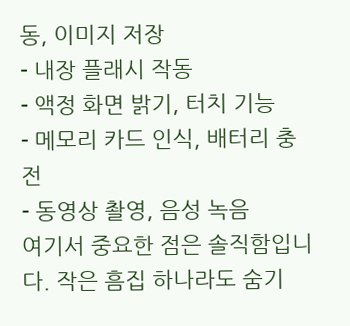동, 이미지 저장
- 내장 플래시 작동
- 액정 화면 밝기, 터치 기능
- 메모리 카드 인식, 배터리 충전
- 동영상 촬영, 음성 녹음
여기서 중요한 점은 솔직함입니다. 작은 흠집 하나라도 숨기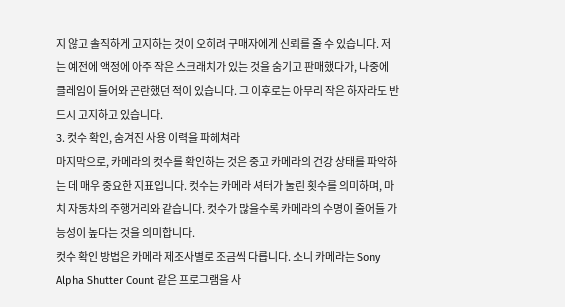지 않고 솔직하게 고지하는 것이 오히려 구매자에게 신뢰를 줄 수 있습니다. 저는 예전에 액정에 아주 작은 스크래치가 있는 것을 숨기고 판매했다가, 나중에 클레임이 들어와 곤란했던 적이 있습니다. 그 이후로는 아무리 작은 하자라도 반드시 고지하고 있습니다.
3. 컷수 확인, 숨겨진 사용 이력을 파헤쳐라
마지막으로, 카메라의 컷수를 확인하는 것은 중고 카메라의 건강 상태를 파악하는 데 매우 중요한 지표입니다. 컷수는 카메라 셔터가 눌린 횟수를 의미하며, 마치 자동차의 주행거리와 같습니다. 컷수가 많을수록 카메라의 수명이 줄어들 가능성이 높다는 것을 의미합니다.
컷수 확인 방법은 카메라 제조사별로 조금씩 다릅니다. 소니 카메라는 Sony Alpha Shutter Count 같은 프로그램을 사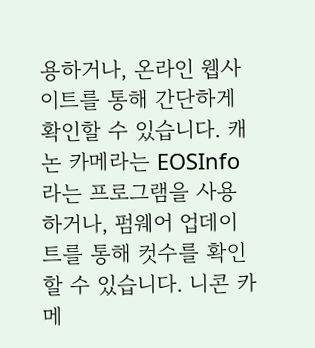용하거나, 온라인 웹사이트를 통해 간단하게 확인할 수 있습니다. 캐논 카메라는 EOSInfo라는 프로그램을 사용하거나, 펌웨어 업데이트를 통해 컷수를 확인할 수 있습니다. 니콘 카메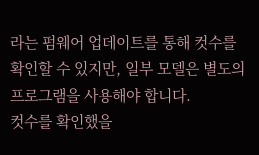라는 펌웨어 업데이트를 통해 컷수를 확인할 수 있지만, 일부 모델은 별도의 프로그램을 사용해야 합니다.
컷수를 확인했을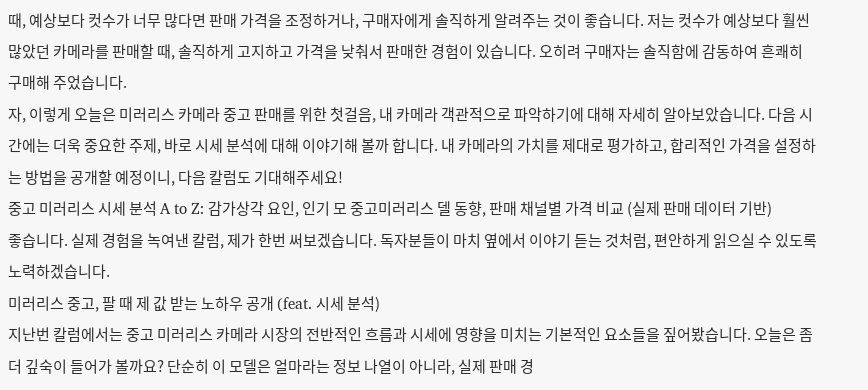때, 예상보다 컷수가 너무 많다면 판매 가격을 조정하거나, 구매자에게 솔직하게 알려주는 것이 좋습니다. 저는 컷수가 예상보다 훨씬 많았던 카메라를 판매할 때, 솔직하게 고지하고 가격을 낮춰서 판매한 경험이 있습니다. 오히려 구매자는 솔직함에 감동하여 흔쾌히 구매해 주었습니다.
자, 이렇게 오늘은 미러리스 카메라 중고 판매를 위한 첫걸음, 내 카메라 객관적으로 파악하기에 대해 자세히 알아보았습니다. 다음 시간에는 더욱 중요한 주제, 바로 시세 분석에 대해 이야기해 볼까 합니다. 내 카메라의 가치를 제대로 평가하고, 합리적인 가격을 설정하는 방법을 공개할 예정이니, 다음 칼럼도 기대해주세요!
중고 미러리스 시세 분석 A to Z: 감가상각 요인, 인기 모 중고미러리스 델 동향, 판매 채널별 가격 비교 (실제 판매 데이터 기반)
좋습니다. 실제 경험을 녹여낸 칼럼, 제가 한번 써보겠습니다. 독자분들이 마치 옆에서 이야기 듣는 것처럼, 편안하게 읽으실 수 있도록 노력하겠습니다.
미러리스 중고, 팔 때 제 값 받는 노하우 공개 (feat. 시세 분석)
지난번 칼럼에서는 중고 미러리스 카메라 시장의 전반적인 흐름과 시세에 영향을 미치는 기본적인 요소들을 짚어봤습니다. 오늘은 좀 더 깊숙이 들어가 볼까요? 단순히 이 모델은 얼마라는 정보 나열이 아니라, 실제 판매 경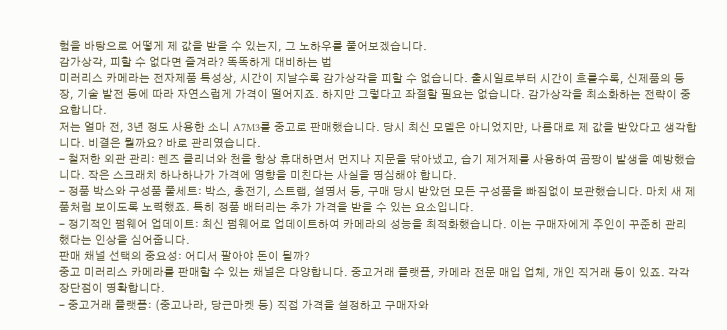험을 바탕으로 어떻게 제 값을 받을 수 있는지, 그 노하우를 풀어보겠습니다.
감가상각, 피할 수 없다면 즐겨라? 똑똑하게 대비하는 법
미러리스 카메라는 전자제품 특성상, 시간이 지날수록 감가상각을 피할 수 없습니다. 출시일로부터 시간이 흐를수록, 신제품의 등장, 기술 발전 등에 따라 자연스럽게 가격이 떨어지죠. 하지만 그렇다고 좌절할 필요는 없습니다. 감가상각을 최소화하는 전략이 중요합니다.
저는 얼마 전, 3년 정도 사용한 소니 A7M3를 중고로 판매했습니다. 당시 최신 모델은 아니었지만, 나름대로 제 값을 받았다고 생각합니다. 비결은 뭘까요? 바로 관리였습니다.
- 철저한 외관 관리: 렌즈 클리너와 천을 항상 휴대하면서 먼지나 지문을 닦아냈고, 습기 제거제를 사용하여 곰팡이 발생을 예방했습니다. 작은 스크래치 하나하나가 가격에 영향을 미친다는 사실을 명심해야 합니다.
- 정품 박스와 구성품 풀세트: 박스, 충전기, 스트랩, 설명서 등, 구매 당시 받았던 모든 구성품을 빠짐없이 보관했습니다. 마치 새 제품처럼 보이도록 노력했죠. 특히 정품 배터리는 추가 가격을 받을 수 있는 요소입니다.
- 정기적인 펌웨어 업데이트: 최신 펌웨어로 업데이트하여 카메라의 성능을 최적화했습니다. 이는 구매자에게 주인이 꾸준히 관리했다는 인상을 심어줍니다.
판매 채널 선택의 중요성: 어디서 팔아야 돈이 될까?
중고 미러리스 카메라를 판매할 수 있는 채널은 다양합니다. 중고거래 플랫폼, 카메라 전문 매입 업체, 개인 직거래 등이 있죠. 각각 장단점이 명확합니다.
- 중고거래 플랫폼: (중고나라, 당근마켓 등) 직접 가격을 설정하고 구매자와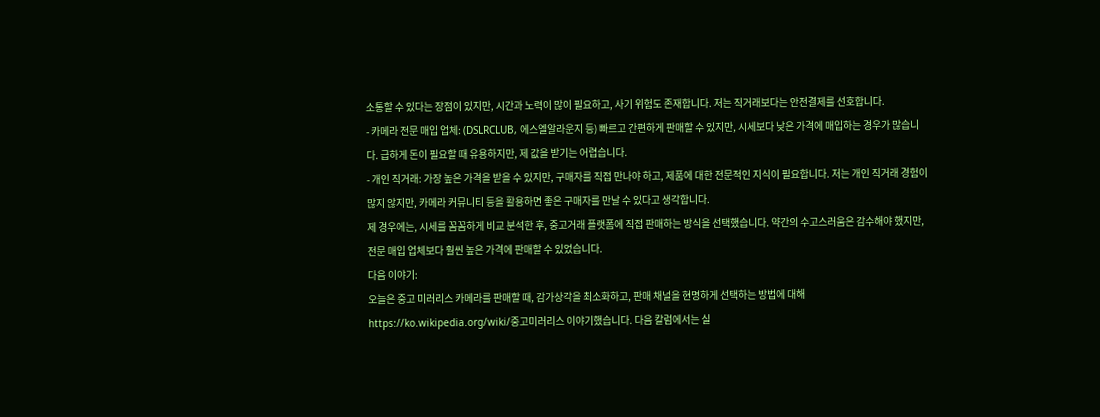소통할 수 있다는 장점이 있지만, 시간과 노력이 많이 필요하고, 사기 위험도 존재합니다. 저는 직거래보다는 안전결제를 선호합니다.
- 카메라 전문 매입 업체: (DSLRCLUB, 에스엘알라운지 등) 빠르고 간편하게 판매할 수 있지만, 시세보다 낮은 가격에 매입하는 경우가 많습니다. 급하게 돈이 필요할 때 유용하지만, 제 값을 받기는 어렵습니다.
- 개인 직거래: 가장 높은 가격을 받을 수 있지만, 구매자를 직접 만나야 하고, 제품에 대한 전문적인 지식이 필요합니다. 저는 개인 직거래 경험이 많지 않지만, 카메라 커뮤니티 등을 활용하면 좋은 구매자를 만날 수 있다고 생각합니다.
제 경우에는, 시세를 꼼꼼하게 비교 분석한 후, 중고거래 플랫폼에 직접 판매하는 방식을 선택했습니다. 약간의 수고스러움은 감수해야 했지만, 전문 매입 업체보다 훨씬 높은 가격에 판매할 수 있었습니다.
다음 이야기:
오늘은 중고 미러리스 카메라를 판매할 때, 감가상각을 최소화하고, 판매 채널을 현명하게 선택하는 방법에 대해 https://ko.wikipedia.org/wiki/중고미러리스 이야기했습니다. 다음 칼럼에서는 실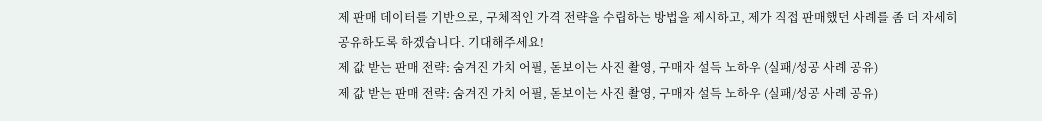제 판매 데이터를 기반으로, 구체적인 가격 전략을 수립하는 방법을 제시하고, 제가 직접 판매했던 사례를 좀 더 자세히 공유하도록 하겠습니다. 기대해주세요!
제 값 받는 판매 전략: 숨겨진 가치 어필, 돋보이는 사진 촬영, 구매자 설득 노하우 (실패/성공 사례 공유)
제 값 받는 판매 전략: 숨겨진 가치 어필, 돋보이는 사진 촬영, 구매자 설득 노하우 (실패/성공 사례 공유)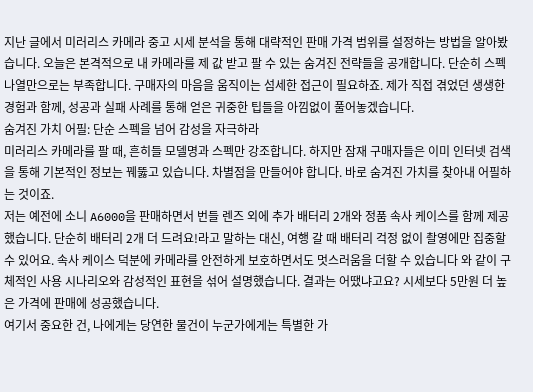지난 글에서 미러리스 카메라 중고 시세 분석을 통해 대략적인 판매 가격 범위를 설정하는 방법을 알아봤습니다. 오늘은 본격적으로 내 카메라를 제 값 받고 팔 수 있는 숨겨진 전략들을 공개합니다. 단순히 스펙 나열만으로는 부족합니다. 구매자의 마음을 움직이는 섬세한 접근이 필요하죠. 제가 직접 겪었던 생생한 경험과 함께, 성공과 실패 사례를 통해 얻은 귀중한 팁들을 아낌없이 풀어놓겠습니다.
숨겨진 가치 어필: 단순 스펙을 넘어 감성을 자극하라
미러리스 카메라를 팔 때, 흔히들 모델명과 스펙만 강조합니다. 하지만 잠재 구매자들은 이미 인터넷 검색을 통해 기본적인 정보는 꿰뚫고 있습니다. 차별점을 만들어야 합니다. 바로 숨겨진 가치를 찾아내 어필하는 것이죠.
저는 예전에 소니 A6000을 판매하면서 번들 렌즈 외에 추가 배터리 2개와 정품 속사 케이스를 함께 제공했습니다. 단순히 배터리 2개 더 드려요!라고 말하는 대신, 여행 갈 때 배터리 걱정 없이 촬영에만 집중할 수 있어요. 속사 케이스 덕분에 카메라를 안전하게 보호하면서도 멋스러움을 더할 수 있습니다 와 같이 구체적인 사용 시나리오와 감성적인 표현을 섞어 설명했습니다. 결과는 어땠냐고요? 시세보다 5만원 더 높은 가격에 판매에 성공했습니다.
여기서 중요한 건, 나에게는 당연한 물건이 누군가에게는 특별한 가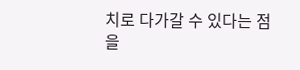치로 다가갈 수 있다는 점을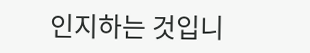인지하는 것입니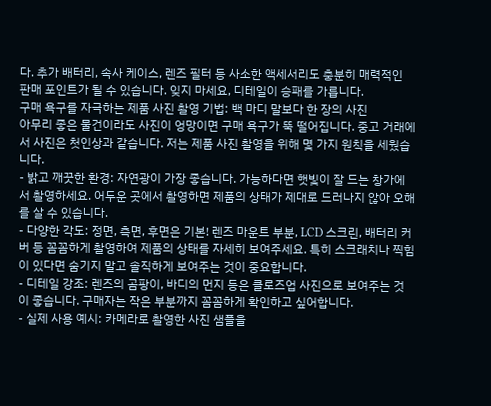다. 추가 배터리, 속사 케이스, 렌즈 필터 등 사소한 액세서리도 충분히 매력적인 판매 포인트가 될 수 있습니다. 잊지 마세요, 디테일이 승패를 가릅니다.
구매 욕구를 자극하는 제품 사진 촬영 기법: 백 마디 말보다 한 장의 사진
아무리 좋은 물건이라도 사진이 엉망이면 구매 욕구가 뚝 떨어집니다. 중고 거래에서 사진은 첫인상과 같습니다. 저는 제품 사진 촬영을 위해 몇 가지 원칙을 세웠습니다.
- 밝고 깨끗한 환경: 자연광이 가장 좋습니다. 가능하다면 햇빛이 잘 드는 창가에서 촬영하세요. 어두운 곳에서 촬영하면 제품의 상태가 제대로 드러나지 않아 오해를 살 수 있습니다.
- 다양한 각도: 정면, 측면, 후면은 기본! 렌즈 마운트 부분, LCD 스크린, 배터리 커버 등 꼼꼼하게 촬영하여 제품의 상태를 자세히 보여주세요. 특히 스크래치나 찍힘이 있다면 숨기지 말고 솔직하게 보여주는 것이 중요합니다.
- 디테일 강조: 렌즈의 곰팡이, 바디의 먼지 등은 클로즈업 사진으로 보여주는 것이 좋습니다. 구매자는 작은 부분까지 꼼꼼하게 확인하고 싶어합니다.
- 실제 사용 예시: 카메라로 촬영한 사진 샘플을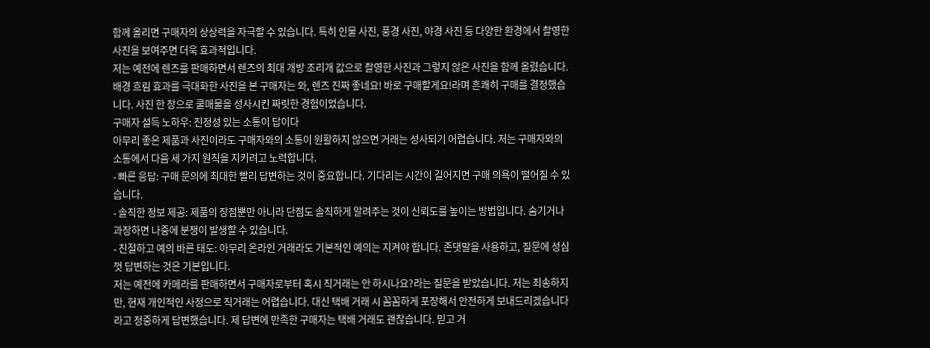함께 올리면 구매자의 상상력을 자극할 수 있습니다. 특히 인물 사진, 풍경 사진, 야경 사진 등 다양한 환경에서 촬영한 사진을 보여주면 더욱 효과적입니다.
저는 예전에 렌즈를 판매하면서 렌즈의 최대 개방 조리개 값으로 촬영한 사진과 그렇지 않은 사진을 함께 올렸습니다. 배경 흐림 효과를 극대화한 사진을 본 구매자는 와, 렌즈 진짜 좋네요! 바로 구매할게요!라며 흔쾌히 구매를 결정했습니다. 사진 한 장으로 쿨매물을 성사시킨 짜릿한 경험이었습니다.
구매자 설득 노하우: 진정성 있는 소통이 답이다
아무리 좋은 제품과 사진이라도 구매자와의 소통이 원활하지 않으면 거래는 성사되기 어렵습니다. 저는 구매자와의 소통에서 다음 세 가지 원칙을 지키려고 노력합니다.
- 빠른 응답: 구매 문의에 최대한 빨리 답변하는 것이 중요합니다. 기다리는 시간이 길어지면 구매 의욕이 떨어질 수 있습니다.
- 솔직한 정보 제공: 제품의 장점뿐만 아니라 단점도 솔직하게 알려주는 것이 신뢰도를 높이는 방법입니다. 숨기거나 과장하면 나중에 분쟁이 발생할 수 있습니다.
- 친절하고 예의 바른 태도: 아무리 온라인 거래라도 기본적인 예의는 지켜야 합니다. 존댓말을 사용하고, 질문에 성심껏 답변하는 것은 기본입니다.
저는 예전에 카메라를 판매하면서 구매자로부터 혹시 직거래는 안 하시나요?라는 질문을 받았습니다. 저는 죄송하지만, 현재 개인적인 사정으로 직거래는 어렵습니다. 대신 택배 거래 시 꼼꼼하게 포장해서 안전하게 보내드리겠습니다라고 정중하게 답변했습니다. 제 답변에 만족한 구매자는 택배 거래도 괜찮습니다. 믿고 거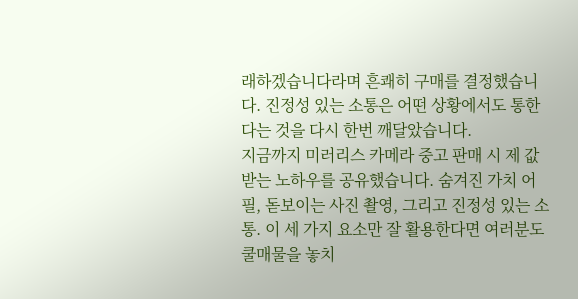래하겠습니다라며 흔쾌히 구매를 결정했습니다. 진정성 있는 소통은 어떤 상황에서도 통한다는 것을 다시 한번 깨달았습니다.
지금까지 미러리스 카메라 중고 판매 시 제 값 받는 노하우를 공유했습니다. 숨겨진 가치 어필, 돋보이는 사진 촬영, 그리고 진정성 있는 소통. 이 세 가지 요소만 잘 활용한다면 여러분도 쿨매물을 놓치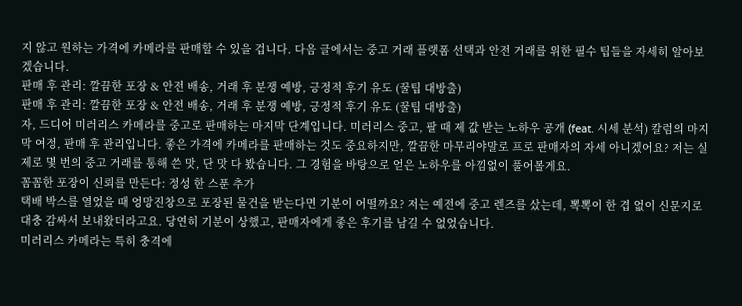지 않고 원하는 가격에 카메라를 판매할 수 있을 겁니다. 다음 글에서는 중고 거래 플랫폼 선택과 안전 거래를 위한 필수 팁들을 자세히 알아보겠습니다.
판매 후 관리: 깔끔한 포장 & 안전 배송, 거래 후 분쟁 예방, 긍정적 후기 유도 (꿀팁 대방출)
판매 후 관리: 깔끔한 포장 & 안전 배송, 거래 후 분쟁 예방, 긍정적 후기 유도 (꿀팁 대방출)
자, 드디어 미러리스 카메라를 중고로 판매하는 마지막 단계입니다. 미러리스 중고, 팔 때 제 값 받는 노하우 공개 (feat. 시세 분석) 칼럼의 마지막 여정, 판매 후 관리입니다. 좋은 가격에 카메라를 판매하는 것도 중요하지만, 깔끔한 마무리야말로 프로 판매자의 자세 아니겠어요? 저는 실제로 몇 번의 중고 거래를 통해 쓴 맛, 단 맛 다 봤습니다. 그 경험을 바탕으로 얻은 노하우를 아낌없이 풀어볼게요.
꼼꼼한 포장이 신뢰를 만든다: 정성 한 스푼 추가
택배 박스를 열었을 때 엉망진창으로 포장된 물건을 받는다면 기분이 어떨까요? 저는 예전에 중고 렌즈를 샀는데, 뽁뽁이 한 겹 없이 신문지로 대충 감싸서 보내왔더라고요. 당연히 기분이 상했고, 판매자에게 좋은 후기를 남길 수 없었습니다.
미러리스 카메라는 특히 충격에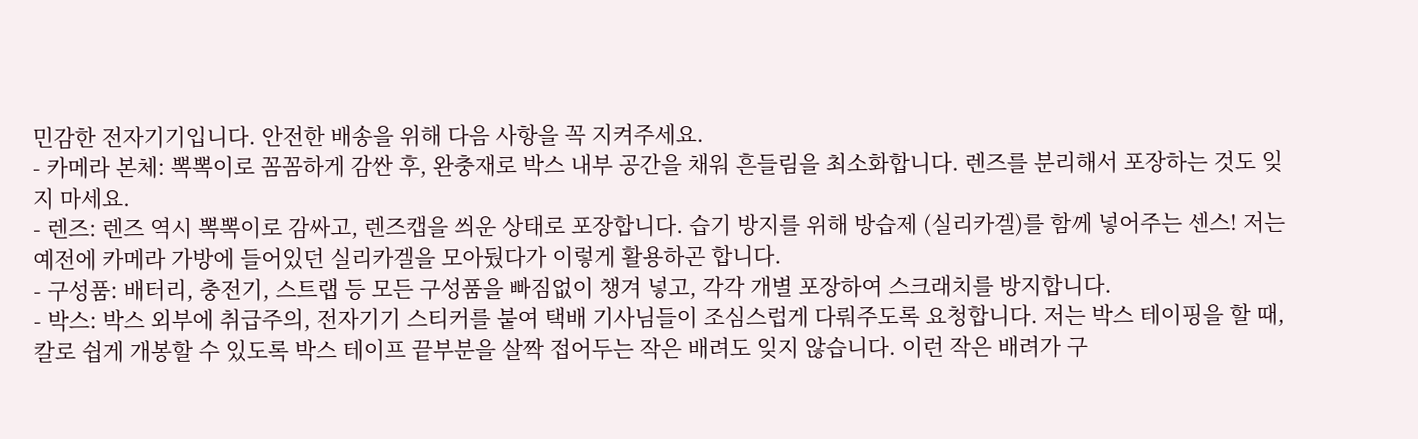민감한 전자기기입니다. 안전한 배송을 위해 다음 사항을 꼭 지켜주세요.
- 카메라 본체: 뽁뽁이로 꼼꼼하게 감싼 후, 완충재로 박스 내부 공간을 채워 흔들림을 최소화합니다. 렌즈를 분리해서 포장하는 것도 잊지 마세요.
- 렌즈: 렌즈 역시 뽁뽁이로 감싸고, 렌즈캡을 씌운 상태로 포장합니다. 습기 방지를 위해 방습제 (실리카겔)를 함께 넣어주는 센스! 저는 예전에 카메라 가방에 들어있던 실리카겔을 모아뒀다가 이렇게 활용하곤 합니다.
- 구성품: 배터리, 충전기, 스트랩 등 모든 구성품을 빠짐없이 챙겨 넣고, 각각 개별 포장하여 스크래치를 방지합니다.
- 박스: 박스 외부에 취급주의, 전자기기 스티커를 붙여 택배 기사님들이 조심스럽게 다뤄주도록 요청합니다. 저는 박스 테이핑을 할 때, 칼로 쉽게 개봉할 수 있도록 박스 테이프 끝부분을 살짝 접어두는 작은 배려도 잊지 않습니다. 이런 작은 배려가 구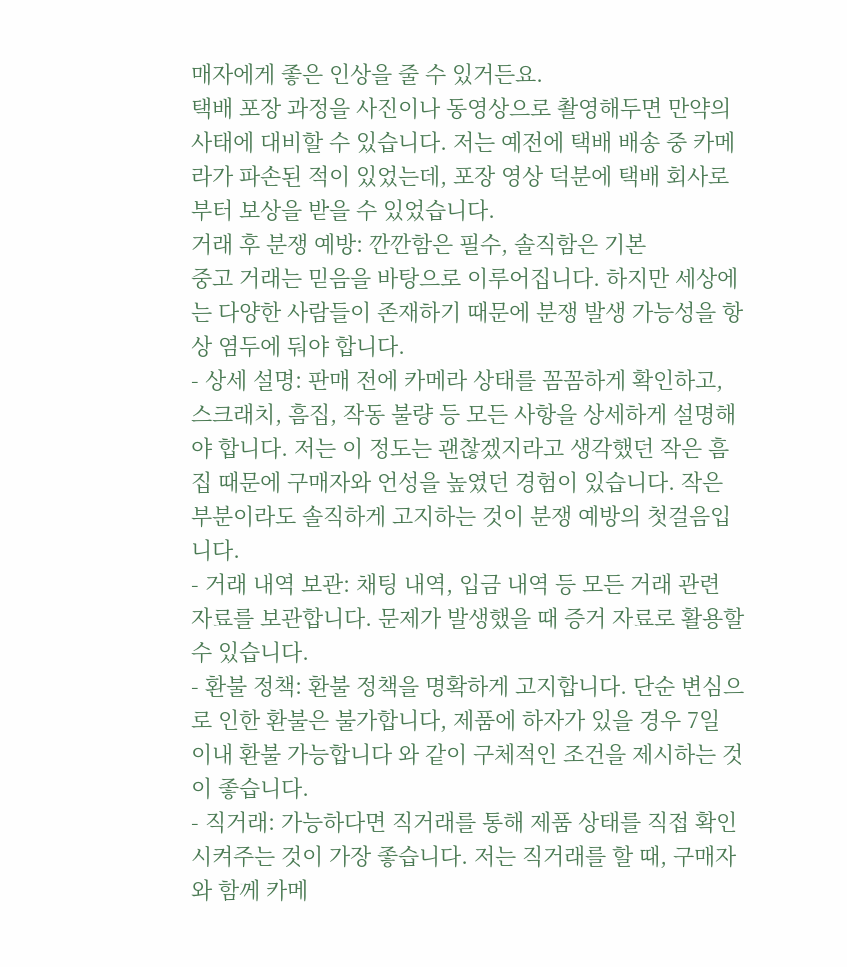매자에게 좋은 인상을 줄 수 있거든요.
택배 포장 과정을 사진이나 동영상으로 촬영해두면 만약의 사태에 대비할 수 있습니다. 저는 예전에 택배 배송 중 카메라가 파손된 적이 있었는데, 포장 영상 덕분에 택배 회사로부터 보상을 받을 수 있었습니다.
거래 후 분쟁 예방: 깐깐함은 필수, 솔직함은 기본
중고 거래는 믿음을 바탕으로 이루어집니다. 하지만 세상에는 다양한 사람들이 존재하기 때문에 분쟁 발생 가능성을 항상 염두에 둬야 합니다.
- 상세 설명: 판매 전에 카메라 상태를 꼼꼼하게 확인하고, 스크래치, 흠집, 작동 불량 등 모든 사항을 상세하게 설명해야 합니다. 저는 이 정도는 괜찮겠지라고 생각했던 작은 흠집 때문에 구매자와 언성을 높였던 경험이 있습니다. 작은 부분이라도 솔직하게 고지하는 것이 분쟁 예방의 첫걸음입니다.
- 거래 내역 보관: 채팅 내역, 입금 내역 등 모든 거래 관련 자료를 보관합니다. 문제가 발생했을 때 증거 자료로 활용할 수 있습니다.
- 환불 정책: 환불 정책을 명확하게 고지합니다. 단순 변심으로 인한 환불은 불가합니다, 제품에 하자가 있을 경우 7일 이내 환불 가능합니다 와 같이 구체적인 조건을 제시하는 것이 좋습니다.
- 직거래: 가능하다면 직거래를 통해 제품 상태를 직접 확인시켜주는 것이 가장 좋습니다. 저는 직거래를 할 때, 구매자와 함께 카메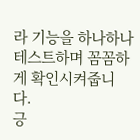라 기능을 하나하나 테스트하며 꼼꼼하게 확인시켜줍니다.
긍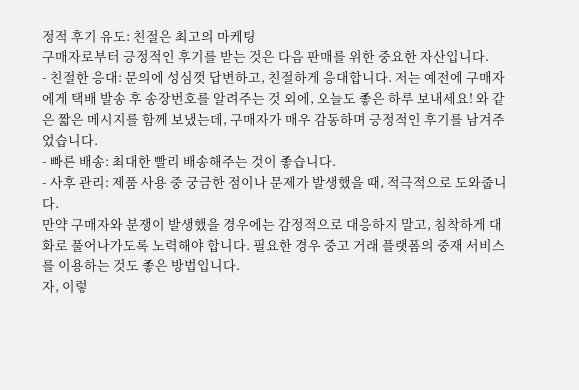정적 후기 유도: 친절은 최고의 마케팅
구매자로부터 긍정적인 후기를 받는 것은 다음 판매를 위한 중요한 자산입니다.
- 친절한 응대: 문의에 성심껏 답변하고, 친절하게 응대합니다. 저는 예전에 구매자에게 택배 발송 후 송장번호를 알려주는 것 외에, 오늘도 좋은 하루 보내세요! 와 같은 짧은 메시지를 함께 보냈는데, 구매자가 매우 감동하며 긍정적인 후기를 남겨주었습니다.
- 빠른 배송: 최대한 빨리 배송해주는 것이 좋습니다.
- 사후 관리: 제품 사용 중 궁금한 점이나 문제가 발생했을 때, 적극적으로 도와줍니다.
만약 구매자와 분쟁이 발생했을 경우에는 감정적으로 대응하지 말고, 침착하게 대화로 풀어나가도록 노력해야 합니다. 필요한 경우 중고 거래 플랫폼의 중재 서비스를 이용하는 것도 좋은 방법입니다.
자, 이렇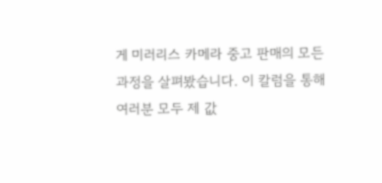게 미러리스 카메라 중고 판매의 모든 과정을 살펴봤습니다. 이 칼럼을 통해 여러분 모두 제 값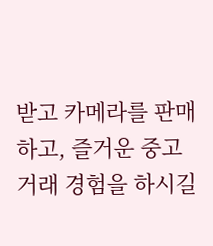받고 카메라를 판매하고, 즐거운 중고 거래 경험을 하시길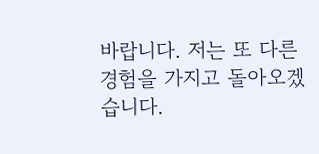바랍니다. 저는 또 다른 경험을 가지고 돌아오겠습니다.